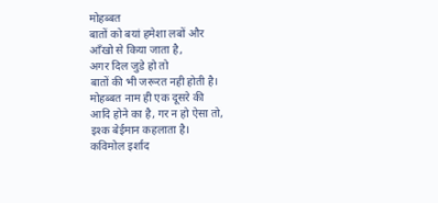मोहब्बत
बातों को बयां हमेशा लबों और
आँखो से किया जाता है,
अगर दिल जुडे हो तो
बातों की भी जरूरत नही होती है।
मोहब्बत नाम ही एक दूसरे की
आदि होने का है, गर न हो ऐसा तो,
इश्क बेईमान कहलाता है।
कविमोल इर्शाद